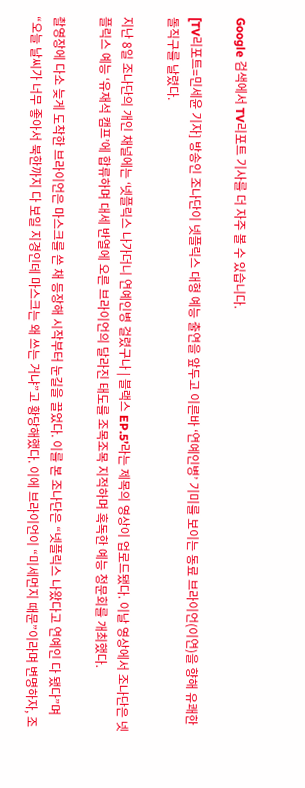Google 검색에서 TV리포트 기사를 더 자주 볼 수 있습니다.

[TV리포트=민세윤 기자] 방송인 조나단이 넷플릭스 대형 예능 출연을 앞두고 이른바 ‘연예인병’ 기미를 보이는 동료 브라이언(이연)을 향해 유쾌한 돌직구를 날렸다.

지난 8일 조나단의 개인 채널에는 ‘넷플릭스 나가더니 연예인병 걸렸구나 | 블랙스 EP.5’라는 제목의 영상이 업로드됐다. 이날 영상에서 조나단은 넷플릭스 예능 ‘유재석 캠프’에 합류하며 대세 반열에 오른 브라이언의 달라진 태도를 조목조목 지적하며 혹독한 예능 청문회를 개최했다.

촬영장에 다소 늦게 도착한 브라이언은 마스크를 쓴 채 등장해 시작부터 눈길을 끌었다. 이를 본 조나단은 “넷플릭스 나왔다고 연예인 다 됐다”며 “오늘 날씨가 너무 좋아서 북한까지 다 보일 지경인데 마스크는 왜 쓰는 거냐”고 황당해했다. 이에 브라이언이 “미세먼지 때문”이라며 변명하자, 조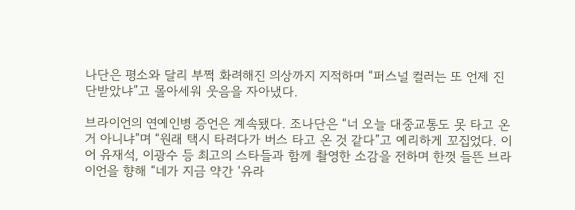나단은 평소와 달리 부쩍 화려해진 의상까지 지적하며 “퍼스널 컬러는 또 언제 진단받았냐”고 몰아세워 웃음을 자아냈다.

브라이언의 연예인병 증언은 계속됐다. 조나단은 “너 오늘 대중교통도 못 타고 온 거 아니냐”며 “원래 택시 타려다가 버스 타고 온 것 같다”고 예리하게 꼬집었다. 이어 유재석, 이광수 등 최고의 스타들과 함께 촬영한 소감을 전하며 한껏 들뜬 브라이언을 향해 “네가 지금 약간 ‘유라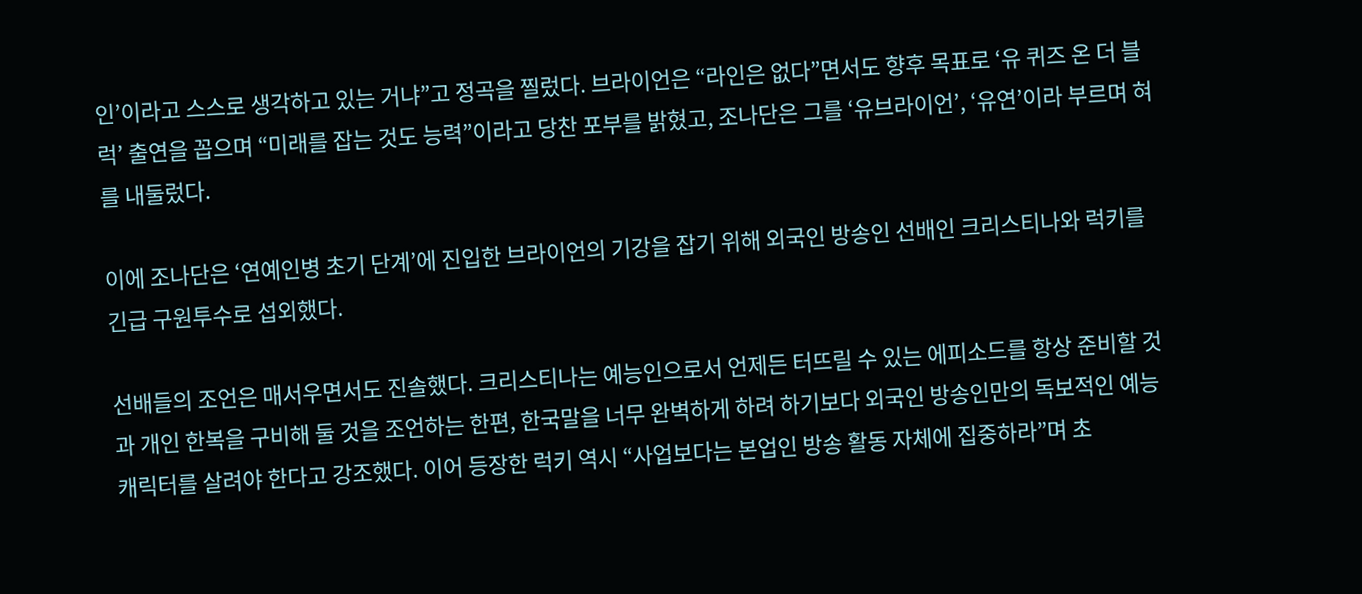인’이라고 스스로 생각하고 있는 거냐”고 정곡을 찔렀다. 브라이언은 “라인은 없다”면서도 향후 목표로 ‘유 퀴즈 온 더 블럭’ 출연을 꼽으며 “미래를 잡는 것도 능력”이라고 당찬 포부를 밝혔고, 조나단은 그를 ‘유브라이언’, ‘유연’이라 부르며 혀를 내둘렀다.

이에 조나단은 ‘연예인병 초기 단계’에 진입한 브라이언의 기강을 잡기 위해 외국인 방송인 선배인 크리스티나와 럭키를 긴급 구원투수로 섭외했다.

선배들의 조언은 매서우면서도 진솔했다. 크리스티나는 예능인으로서 언제든 터뜨릴 수 있는 에피소드를 항상 준비할 것과 개인 한복을 구비해 둘 것을 조언하는 한편, 한국말을 너무 완벽하게 하려 하기보다 외국인 방송인만의 독보적인 예능 캐릭터를 살려야 한다고 강조했다. 이어 등장한 럭키 역시 “사업보다는 본업인 방송 활동 자체에 집중하라”며 초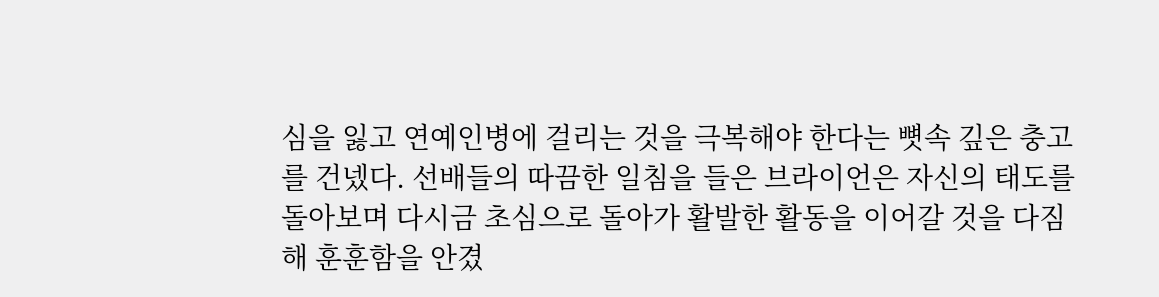심을 잃고 연예인병에 걸리는 것을 극복해야 한다는 뼛속 깊은 충고를 건넸다. 선배들의 따끔한 일침을 들은 브라이언은 자신의 태도를 돌아보며 다시금 초심으로 돌아가 활발한 활동을 이어갈 것을 다짐해 훈훈함을 안겼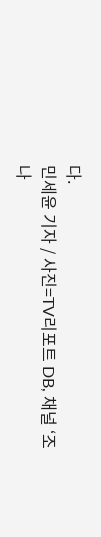다.
민세윤 기자 / 사진=TV리포트 DB, 채널 ‘조나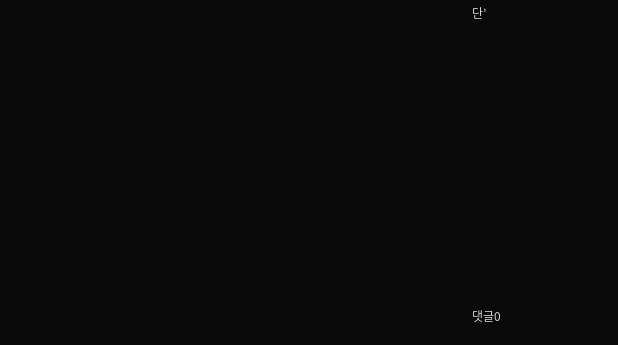단’



















댓글0